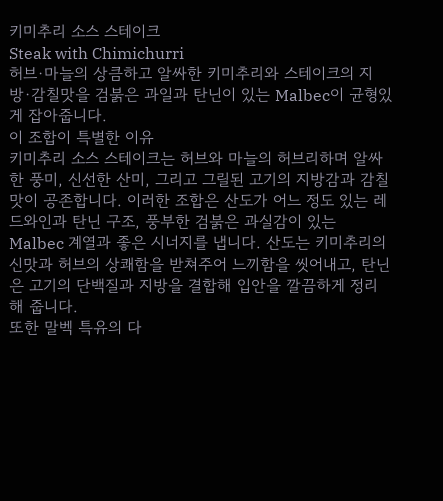키미추리 소스 스테이크
Steak with Chimichurri
허브·마늘의 상큼하고 알싸한 키미추리와 스테이크의 지방·감칠맛을 검붉은 과일과 탄닌이 있는 Malbec이 균형있게 잡아줍니다.
이 조합이 특별한 이유
키미추리 소스 스테이크는 허브와 마늘의 허브리하며 알싸한 풍미, 신선한 산미, 그리고 그릴된 고기의 지방감과 감칠맛이 공존합니다. 이러한 조합은 산도가 어느 정도 있는 레드와인과 탄닌 구조, 풍부한 검붉은 과실감이 있는 Malbec 계열과 좋은 시너지를 냅니다. 산도는 키미추리의 신맛과 허브의 상쾌함을 받쳐주어 느끼함을 씻어내고, 탄닌은 고기의 단백질과 지방을 결합해 입안을 깔끔하게 정리해 줍니다.
또한 말벡 특유의 다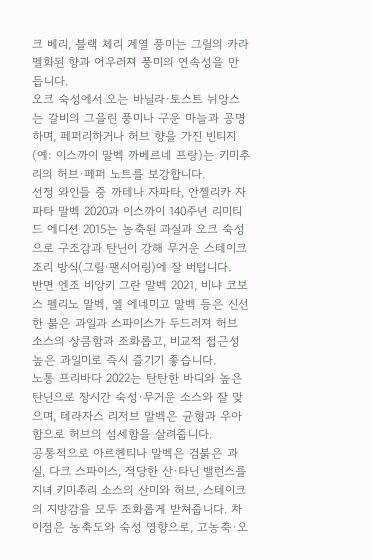크 베리, 블랙 체리 계열 풍미는 그릴의 카라멜화된 향과 어우러져 풍미의 연속성을 만듭니다.
오크 숙성에서 오는 바닐라·토스트 뉘앙스는 갈비의 그을린 풍미나 구운 마늘과 공명하며, 페퍼리하거나 허브 향을 가진 빈티지(예: 이스까이 말벡 까베르네 프랑)는 키미추리의 허브·페퍼 노트를 보강합니다.
선정 와인들 중 까테나 자파타, 안젤리카 자파타 말벡 2020과 이스까이 140주년 리미티드 에디션 2015는 농축된 과실과 오크 숙성으로 구조감과 탄닌이 강해 무거운 스테이크 조리 방식(그릴·팬시어링)에 잘 버텁니다.
반면 엔조 비앙키 그란 말벡 2021, 비냐 코보스 펠리노 말벡, 엘 에네미고 말벡 등은 신선한 붉은 과일과 스파이스가 두드러져 허브 소스의 상큼함과 조화롭고, 비교적 접근성 높은 과일미로 즉시 즐기기 좋습니다.
노통 프리바다 2022는 탄탄한 바디와 높은 탄닌으로 장시간 숙성·무거운 소스와 잘 맞으며, 테라자스 리저브 말벡은 균형과 우아함으로 허브의 섬세함을 살려줍니다.
공통적으로 아르헨티나 말벡은 검붉은 과실, 다크 스파이스, 적당한 산·타닌 밸런스를 지녀 키미추리 소스의 산미와 허브, 스테이크의 지방감을 모두 조화롭게 받쳐줍니다. 차이점은 농축도와 숙성 영향으로, 고농축·오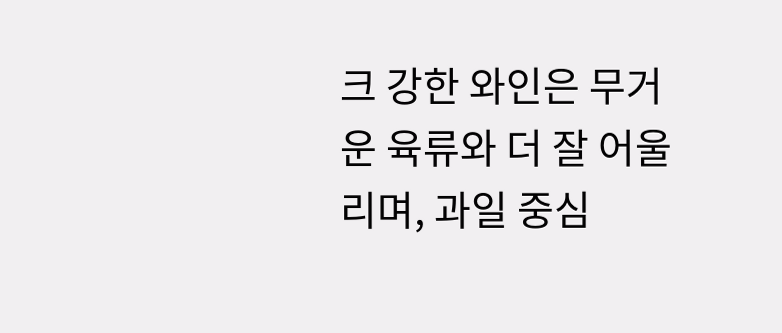크 강한 와인은 무거운 육류와 더 잘 어울리며, 과일 중심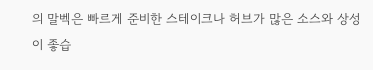의 말벡은 빠르게 준비한 스테이크나 허브가 많은 소스와 상성이 좋습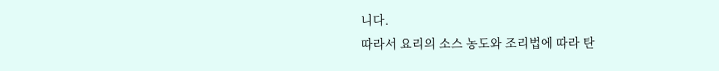니다.
따라서 요리의 소스 농도와 조리법에 따라 탄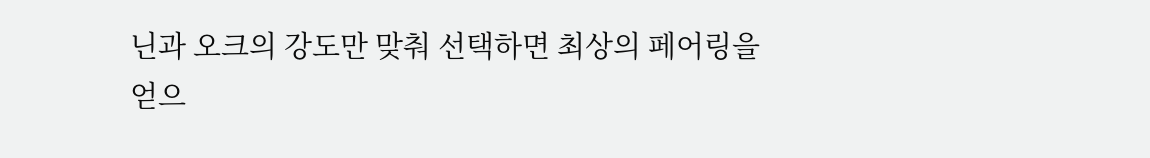닌과 오크의 강도만 맞춰 선택하면 최상의 페어링을 얻으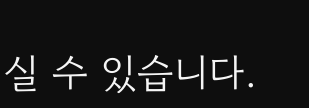실 수 있습니다.